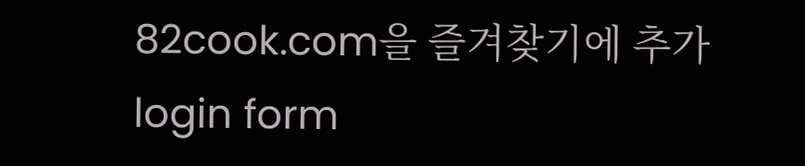82cook.com을 즐겨찾기에 추가
login form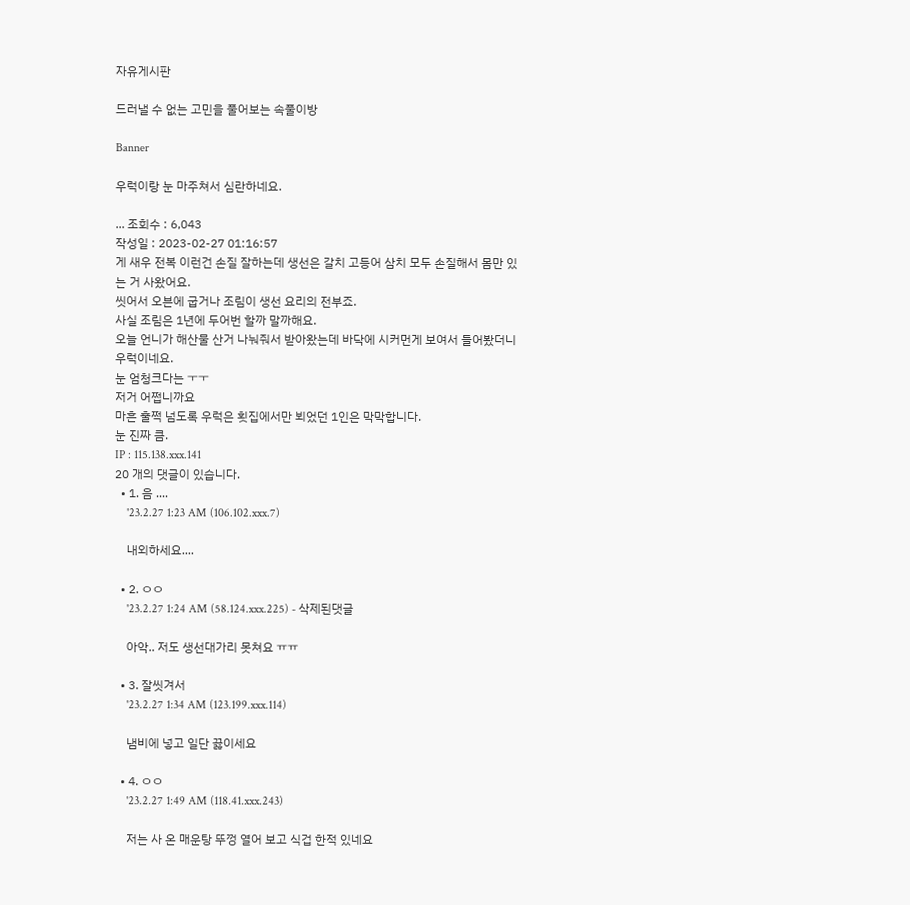자유게시판

드러낼 수 없는 고민을 풀어보는 속풀이방

Banner

우럭이랑 눈 마주쳐서 심란하네요.

... 조회수 : 6,043
작성일 : 2023-02-27 01:16:57
게 새우 전복 이런건 손질 잘하는데 생선은 갈치 고등어 삼치 모두 손질해서 몸만 있는 거 사왔어요.
씻어서 오븐에 굽거나 조림이 생선 요리의 전부죠.
사실 조림은 1년에 두어번 할까 말까해요.
오늘 언니가 해산물 산거 나눠줘서 받아왔는데 바닥에 시커먼게 보여서 들어봤더니
우럭이네요.
눈 엄청크다는 ㅜㅜ
저거 어쩝니까요
마흔 훌쩍 넘도록 우럭은 횟집에서만 뵈었던 1인은 막막합니다.
눈 진짜 큼.
IP : 115.138.xxx.141
20 개의 댓글이 있습니다.
  • 1. 음 ....
    '23.2.27 1:23 AM (106.102.xxx.7)

    내외하세요....

  • 2. ㅇㅇ
    '23.2.27 1:24 AM (58.124.xxx.225) - 삭제된댓글

    아악.. 저도 생선대가리 못쳐요 ㅠㅠ

  • 3. 잘씻겨서
    '23.2.27 1:34 AM (123.199.xxx.114)

    냄비에 넣고 일단 끓이세요

  • 4. ㅇㅇ
    '23.2.27 1:49 AM (118.41.xxx.243)

    저는 사 온 매운탕 뚜껑 열어 보고 식겁 한적 있네요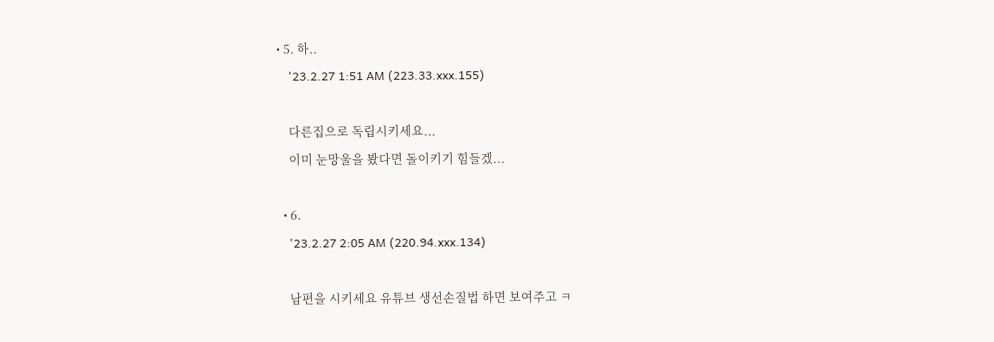• 5. 하..
    '23.2.27 1:51 AM (223.33.xxx.155)

    다른집으로 독립시키세요...
    이미 눈망울을 봤다면 돌이키기 힘들겠...

  • 6.
    '23.2.27 2:05 AM (220.94.xxx.134)

    남편을 시키세요 유튜브 생선손질법 하면 보여주고 ㅋ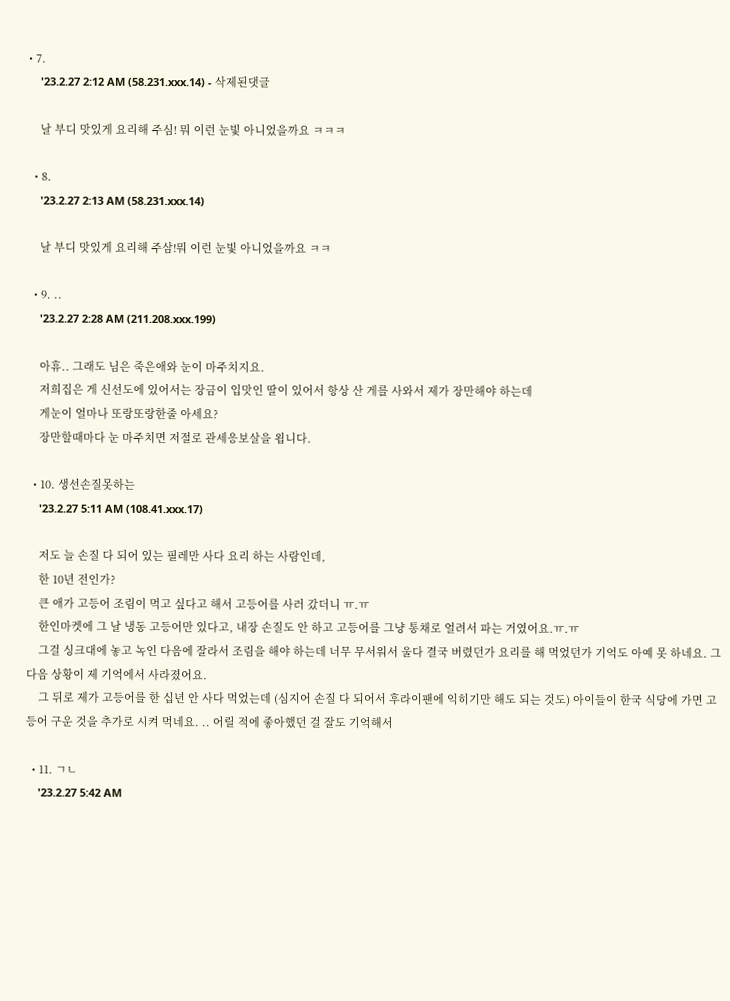• 7.
    '23.2.27 2:12 AM (58.231.xxx.14) - 삭제된댓글

    날 부디 맛있게 요리해 주심! 뭐 이런 눈빛 아니었을까요 ㅋㅋㅋ

  • 8.
    '23.2.27 2:13 AM (58.231.xxx.14)

    날 부디 맛있게 요리해 주삼!뭐 이런 눈빛 아니었을까요 ㅋㅋ

  • 9. ..
    '23.2.27 2:28 AM (211.208.xxx.199)

    아휴.. 그래도 님은 죽은애와 눈이 마주치지요.
    저희집은 게 신선도에 있어서는 장금이 입맛인 딸이 있어서 항상 산 게를 사와서 제가 장만해야 하는데
    게눈이 얼마나 또랑또랑한줄 아세요?
    장만할때마다 눈 마주치면 저절로 관세응보살을 욉니다.

  • 10. 생선손질못하는
    '23.2.27 5:11 AM (108.41.xxx.17)

    저도 늘 손질 다 되어 있는 필레만 사다 요리 하는 사람인데,
    한 10년 전인가?
    큰 애가 고등어 조림이 먹고 싶다고 해서 고등어를 사러 갔더니 ㅠ.ㅠ
    한인마켓에 그 날 냉동 고등어만 있다고, 내장 손질도 안 하고 고등어를 그냥 통채로 얼려서 파는 거였어요.ㅠ.ㅠ
    그걸 싱크대에 놓고 녹인 다음에 잘라서 조림을 해야 하는데 너무 무서워서 울다 결국 버렸던가 요리를 해 먹었던가 기억도 아예 못 하네요. 그 다음 상황이 제 기억에서 사라졌어요.
    그 뒤로 제가 고등어를 한 십년 안 사다 먹었는데 (심지어 손질 다 되어서 후라이팬에 익히기만 해도 되는 것도) 아이들이 한국 식당에 가면 고등어 구운 것을 추가로 시켜 먹네요. .. 어릴 적에 좋아했던 걸 잘도 기억해서

  • 11. ㄱㄴ
    '23.2.27 5:42 AM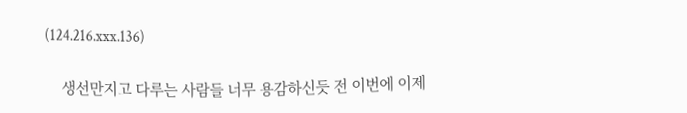(124.216.xxx.136)

    생선만지고 다루는 사람들 너무 용감하신듯 전 이번에 이제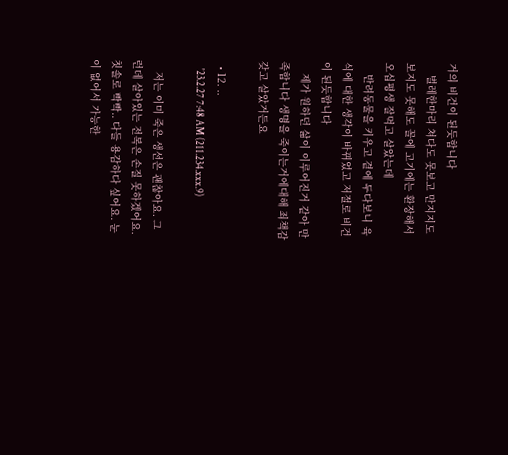거의 비건이 된듯합니다
    벌레한마리 쳐다도 못보고 만지지도 보지도 못해도 꼴에 고기에는 환장해서 오십평생 잘먹고 살았는데
    반려동물을 키우고 곁에 두다보니 육식에 대한 생각이 바뀌었고 저절로 비건이 된듯합니다
    제가 원하던 삶이 이루어진거 같아 만족합니다 생명을 죽이는거에대해 죄책감 갖고 살았거든요

  • 12. ..
    '23.2.27 7:48 AM (211.234.xxx.9)

    저는 이미 죽은 생선은 괜찮아요. 그런데 살아있는 전복은 손질 못하겠어요. 칫솔로 빡빡.. 다들 용감하다 싶어요. 눈이 없어서 가능한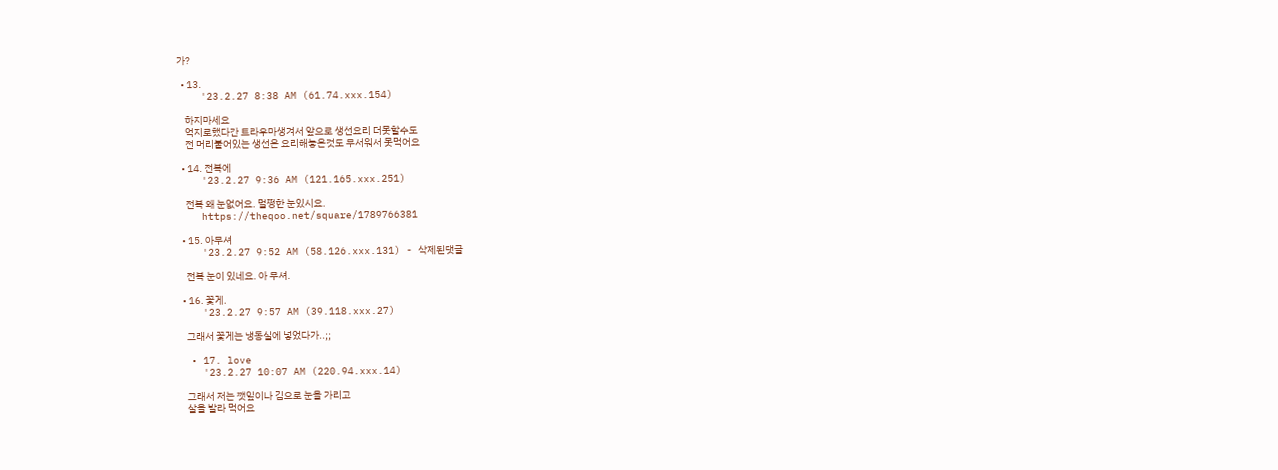가?

  • 13.
    '23.2.27 8:38 AM (61.74.xxx.154)

    하지마세요
    억지로했다간 트라우마생겨서 앞으로 생선요리 더못할수도
    전 머리붙어있는 생선은 요리해놓은것도 무서워서 못먹어요

  • 14. 전복에
    '23.2.27 9:36 AM (121.165.xxx.251)

    전복 왜 눈없어요. 멀쩡한 눈있시요.
    https://theqoo.net/square/1789766381

  • 15. 아무셔
    '23.2.27 9:52 AM (58.126.xxx.131) - 삭제된댓글

    전복 눈이 있네요. 아 무셔.

  • 16. 꽃게.
    '23.2.27 9:57 AM (39.118.xxx.27)

    그래서 꽃게는 냉동실에 넣었다가..;;

  • 17. love
    '23.2.27 10:07 AM (220.94.xxx.14)

    그래서 저는 깻잎이나 김으로 눈을 가리고
    살을 발라 먹어요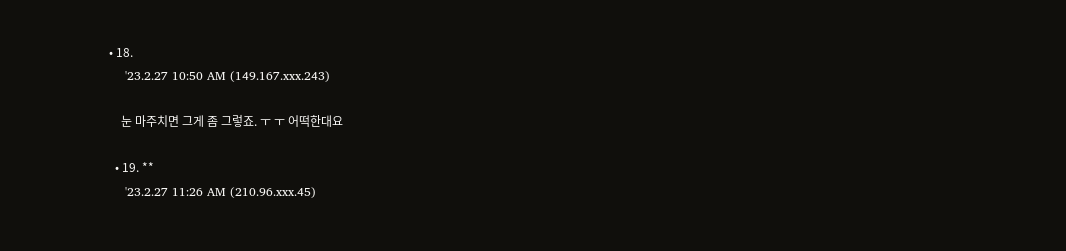• 18.
    '23.2.27 10:50 AM (149.167.xxx.243)

    눈 마주치면 그게 좀 그렇죠. ㅜ ㅜ 어떡한대요

  • 19. **
    '23.2.27 11:26 AM (210.96.xxx.45)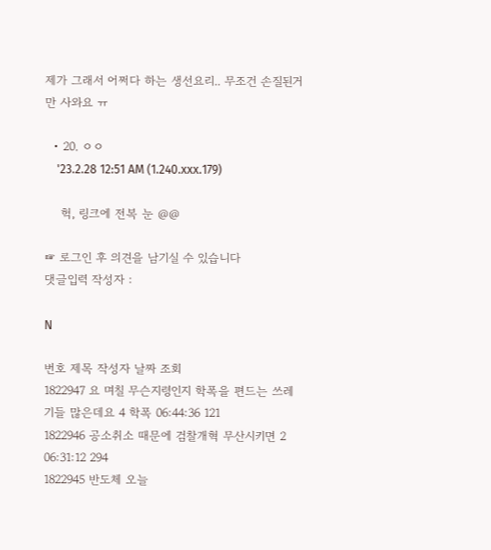제가 그래서 어쩌다 하는 생선요리.. 무조건 손질된거만 사와요 ㅠ

  • 20. ㅇㅇ
    '23.2.28 12:51 AM (1.240.xxx.179)

    헉, 링크에 전복 눈 @@

☞ 로그인 후 의견을 남기실 수 있습니다
댓글입력 작성자 :

N

번호 제목 작성자 날짜 조회
1822947 요 며칠 무슨지령인지 학폭을 편드는 쓰레기들 많은데요 4 학폭 06:44:36 121
1822946 공소취소 때문에 검찰개혁 무산시키면 2 06:31:12 294
1822945 반도체 오늘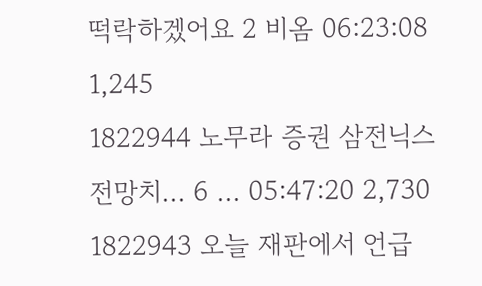떡락하겠어요 2 비옴 06:23:08 1,245
1822944 노무라 증권 삼전닉스 전망치... 6 ... 05:47:20 2,730
1822943 오늘 재판에서 언급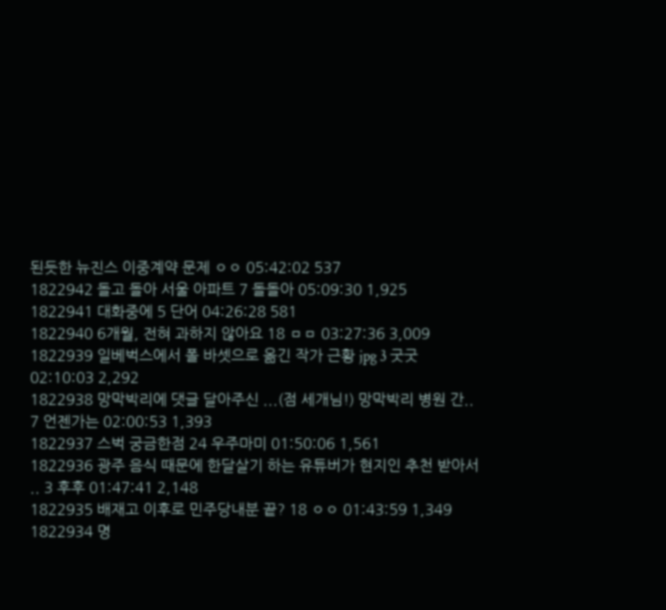된듯한 뉴진스 이중계약 문제 ㅇㅇ 05:42:02 537
1822942 돌고 돌아 서울 아파트 7 돌돌아 05:09:30 1,925
1822941 대화중에 5 단어 04:26:28 581
1822940 6개월, 전혀 과하지 않아요 18 ㅁㅁ 03:27:36 3,009
1822939 일베벅스에서 폴 바셋으로 옮긴 작가 근황 jpg 3 굿굿 02:10:03 2,292
1822938 망막박리에 댓글 달아주신 ...(점 세개님!) 망막박리 병원 간.. 7 언젠가는 02:00:53 1,393
1822937 스벅 궁금한점 24 우주마미 01:50:06 1,561
1822936 광주 음식 때문에 한달살기 하는 유튜버가 현지인 추천 받아서 .. 3 후후 01:47:41 2,148
1822935 배재고 이후로 민주당내분 끝? 18 ㅇㅇ 01:43:59 1,349
1822934 명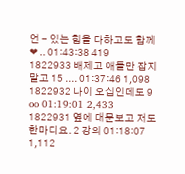언 - 있는 힘을 다하고도 함께 ❤ .. 01:43:38 419
1822933 배제고 애들만 잡지 말고 15 .... 01:37:46 1,098
1822932 나이 오십인데도 9 oo 01:19:01 2,433
1822931 옆에 대문보고 저도 한마디요. 2 강의 01:18:07 1,112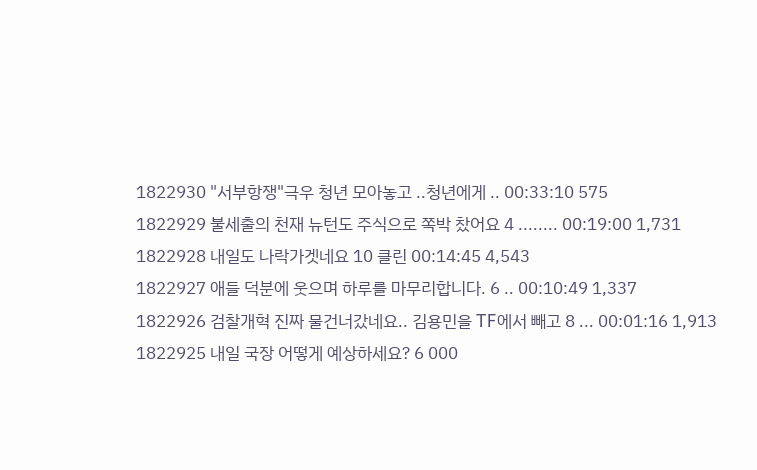1822930 "서부항쟁"극우 청년 모아놓고 ..청년에게 .. 00:33:10 575
1822929 불세출의 천재 뉴턴도 주식으로 쪽박 찼어요 4 ........ 00:19:00 1,731
1822928 내일도 나락가겟네요 10 클린 00:14:45 4,543
1822927 애들 덕분에 웃으며 하루를 마무리합니다. 6 .. 00:10:49 1,337
1822926 검찰개혁 진짜 물건너갔네요.. 김용민을 TF에서 빼고 8 ... 00:01:16 1,913
1822925 내일 국장 어떻게 예상하세요? 6 000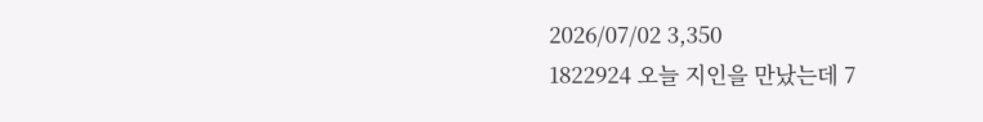2026/07/02 3,350
1822924 오늘 지인을 만났는데 7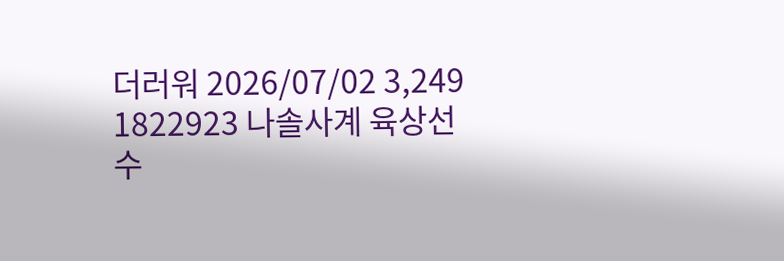더러워 2026/07/02 3,249
1822923 나솔사계 육상선수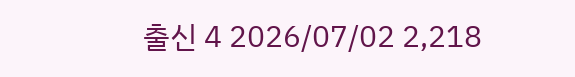출신 4 2026/07/02 2,218